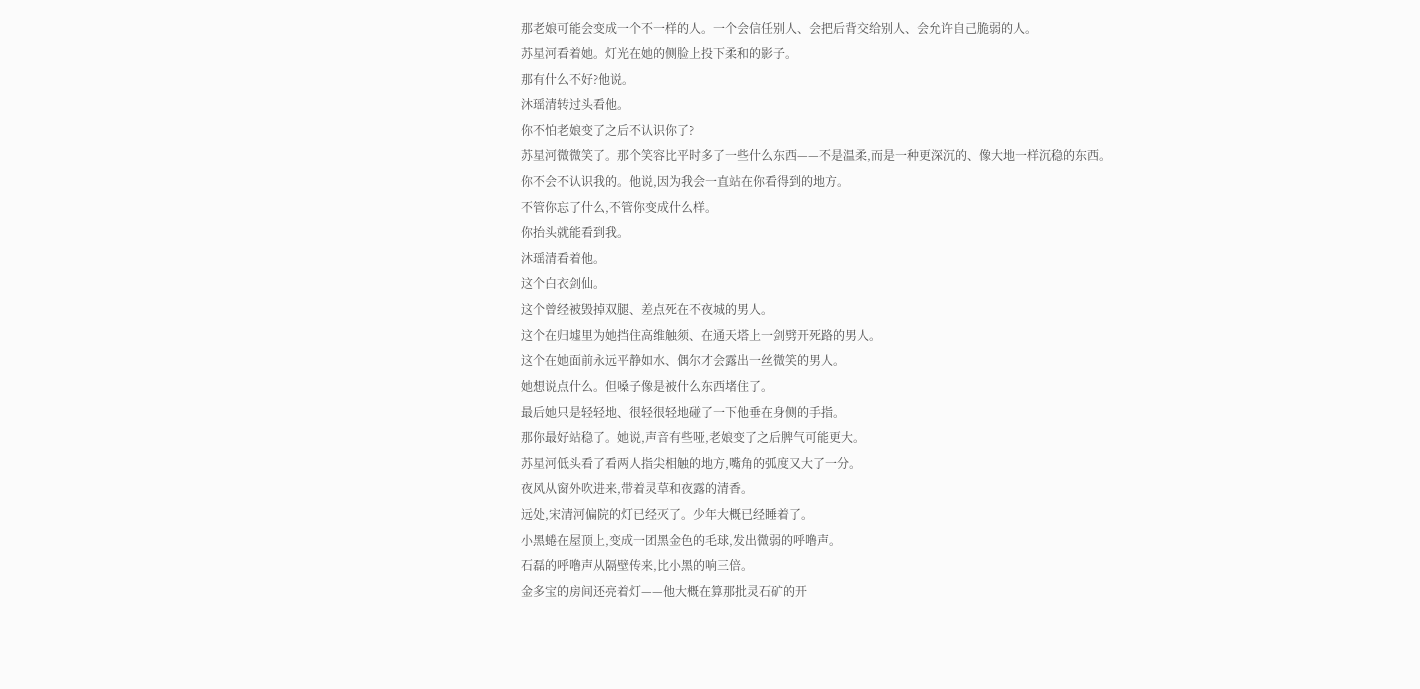那老娘可能会变成一个不一样的人。一个会信任别人、会把后背交给别人、会允许自己脆弱的人。
苏星河看着她。灯光在她的侧脸上投下柔和的影子。
那有什么不好?他说。
沐瑶清转过头看他。
你不怕老娘变了之后不认识你了?
苏星河微微笑了。那个笑容比平时多了一些什么东西——不是温柔,而是一种更深沉的、像大地一样沉稳的东西。
你不会不认识我的。他说,因为我会一直站在你看得到的地方。
不管你忘了什么,不管你变成什么样。
你抬头就能看到我。
沐瑶清看着他。
这个白衣剑仙。
这个曾经被毁掉双腿、差点死在不夜城的男人。
这个在归墟里为她挡住高维触须、在通天塔上一剑劈开死路的男人。
这个在她面前永远平静如水、偶尔才会露出一丝微笑的男人。
她想说点什么。但嗓子像是被什么东西堵住了。
最后她只是轻轻地、很轻很轻地碰了一下他垂在身侧的手指。
那你最好站稳了。她说,声音有些哑,老娘变了之后脾气可能更大。
苏星河低头看了看两人指尖相触的地方,嘴角的弧度又大了一分。
夜风从窗外吹进来,带着灵草和夜露的清香。
远处,宋清河偏院的灯已经灭了。少年大概已经睡着了。
小黑蜷在屋顶上,变成一团黑金色的毛球,发出微弱的呼噜声。
石磊的呼噜声从隔壁传来,比小黑的响三倍。
金多宝的房间还亮着灯——他大概在算那批灵石矿的开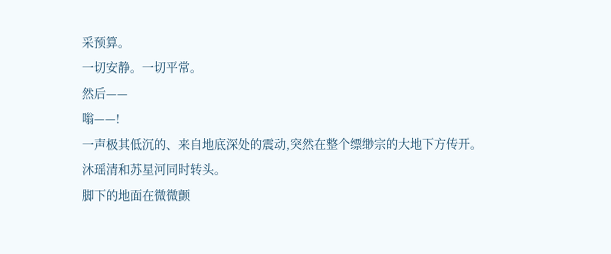采预算。
一切安静。一切平常。
然后——
嗡——!
一声极其低沉的、来自地底深处的震动,突然在整个缥缈宗的大地下方传开。
沐瑶清和苏星河同时转头。
脚下的地面在微微颤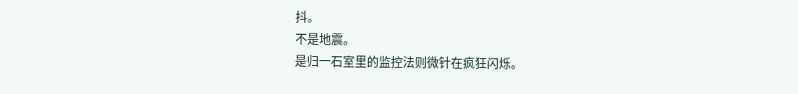抖。
不是地震。
是归一石室里的监控法则微针在疯狂闪烁。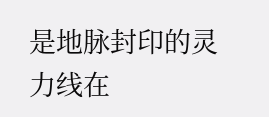是地脉封印的灵力线在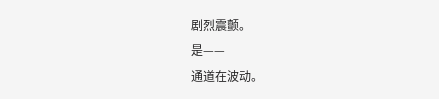剧烈震颤。
是——
通道在波动。